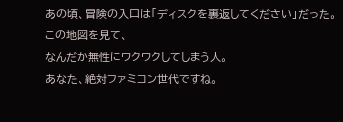あの頃、冒険の入口は「ディスクを裏返してください」だった。
この地図を見て、
なんだか無性にワクワクしてしまう人。
あなた、絶対ファミコン世代ですね。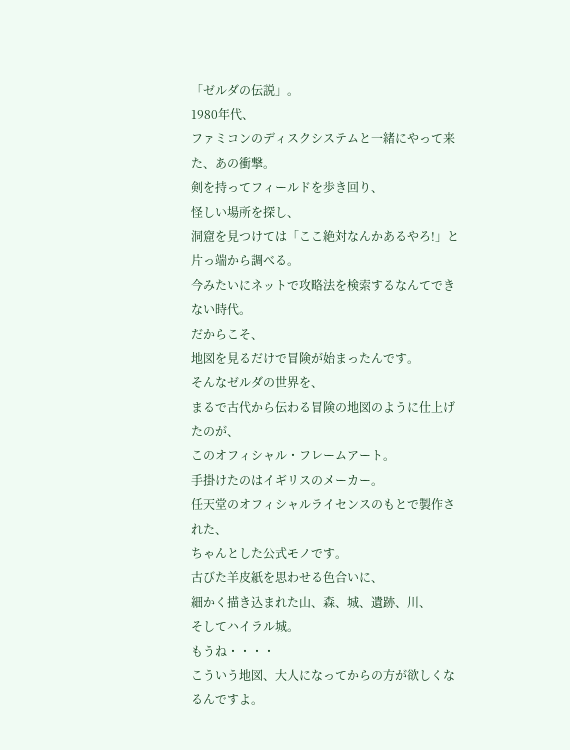「ゼルダの伝説」。
1980年代、
ファミコンのディスクシステムと一緒にやって来た、あの衝撃。
剣を持ってフィールドを歩き回り、
怪しい場所を探し、
洞窟を見つけては「ここ絶対なんかあるやろ!」と片っ端から調べる。
今みたいにネットで攻略法を検索するなんてできない時代。
だからこそ、
地図を見るだけで冒険が始まったんです。
そんなゼルダの世界を、
まるで古代から伝わる冒険の地図のように仕上げたのが、
このオフィシャル・フレームアート。
手掛けたのはイギリスのメーカー。
任天堂のオフィシャルライセンスのもとで製作された、
ちゃんとした公式モノです。
古びた羊皮紙を思わせる色合いに、
細かく描き込まれた山、森、城、遺跡、川、
そしてハイラル城。
もうね・・・・
こういう地図、大人になってからの方が欲しくなるんですよ。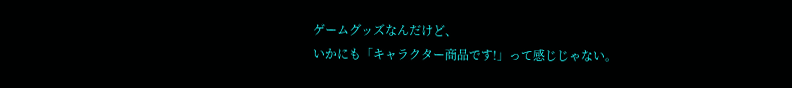ゲームグッズなんだけど、
いかにも「キャラクター商品です!」って感じじゃない。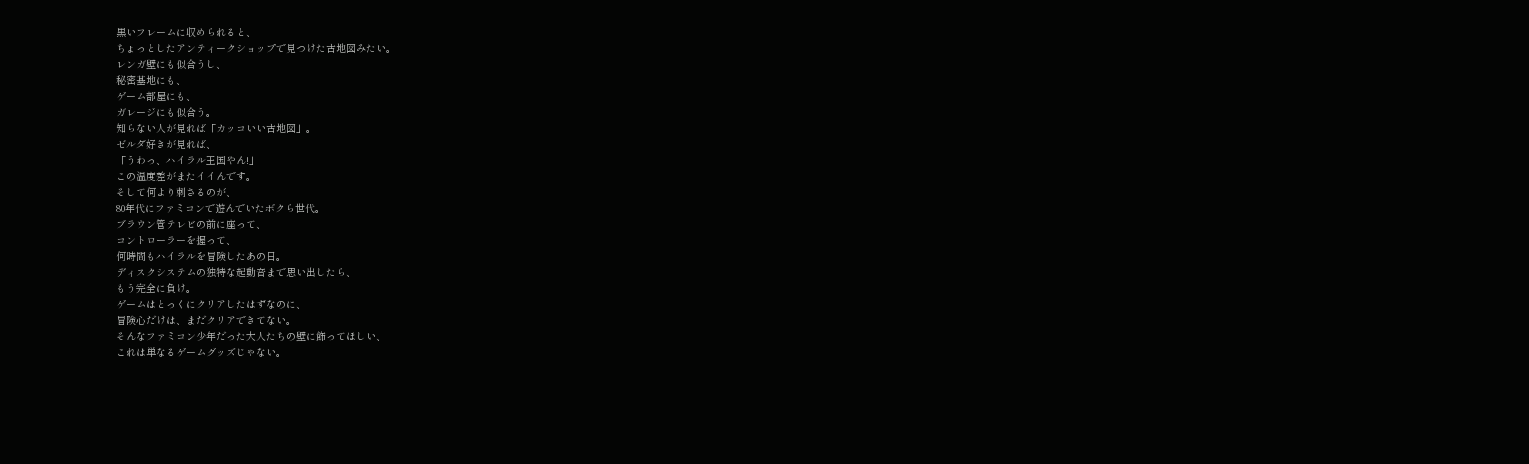黒いフレームに収められると、
ちょっとしたアンティークショップで見つけた古地図みたい。
レンガ壁にも似合うし、
秘密基地にも、
ゲーム部屋にも、
ガレージにも似合う。
知らない人が見れば「カッコいい古地図」。
ゼルダ好きが見れば、
「うわっ、ハイラル王国やん!」
この温度差がまたイイんです。
そして何より刺さるのが、
80年代にファミコンで遊んでいたボクら世代。
ブラウン管テレビの前に座って、
コントローラーを握って、
何時間もハイラルを冒険したあの日。
ディスクシステムの独特な起動音まで思い出したら、
もう完全に負け。
ゲームはとっくにクリアしたはずなのに、
冒険心だけは、まだクリアできてない。
そんなファミコン少年だった大人たちの壁に飾ってほしい、
これは単なるゲームグッズじゃない。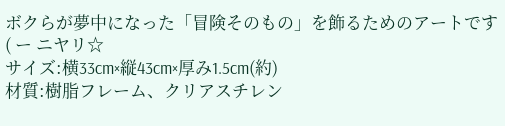ボクらが夢中になった「冒険そのもの」を飾るためのアートです( ー ニヤリ☆
サイズ:横33cm×縦43cm×厚み1.5cm(約)
材質:樹脂フレーム、クリアスチレン